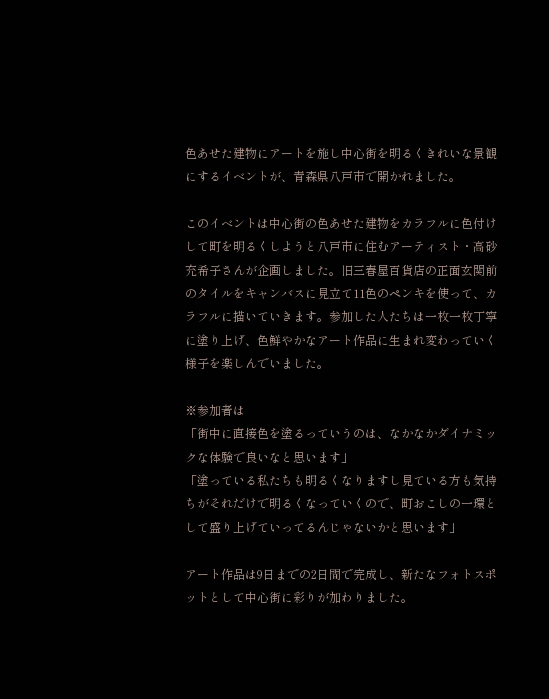色あせた建物にアートを施し中心街を明るくきれいな景観にするイベントが、青森県八戸市で開かれました。

このイベントは中心街の色あせた建物をカラフルに色付けして町を明るくしようと八戸市に住むアーティスト・高砂充希子さんが企画しました。旧三春屋百貨店の正面玄関前のタイルをキャンバスに見立て11色のペンキを使って、カラフルに描いていきます。参加した人たちは一枚一枚丁寧に塗り上げ、色鮮やかなアート作品に生まれ変わっていく様子を楽しんでいました。

※参加者は
「街中に直接色を塗るっていうのは、なかなかダイナミックな体験で良いなと思います」
「塗っている私たちも明るくなりますし見ている方も気持ちがそれだけで明るくなっていくので、町おこしの一環として盛り上げていってるんじゃないかと思います」

アート作品は9日までの2日間で完成し、新たなフォトスポットとして中心街に彩りが加わりました。